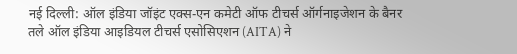नई दिल्ली: ऑल इंडिया जॉइंट एक्स-एन कमेटी ऑफ टीचर्स ऑर्गनाइजेशन के बैनर तले ऑल इंडिया आइडियल टीचर्स एसोसिएशन (AITA) ने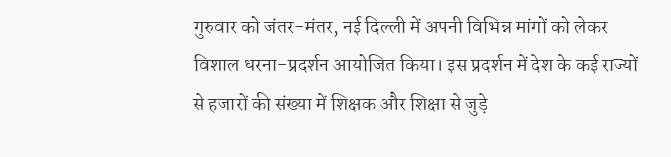गुरुवार को जंतर-मंतर, नई दिल्ली में अपनी विभिन्न मांगों को लेकर विशाल धरना-प्रदर्शन आयोजित किया। इस प्रदर्शन में देश के कई राज्यों से हजारों की संख्या में शिक्षक और शिक्षा से जुड़े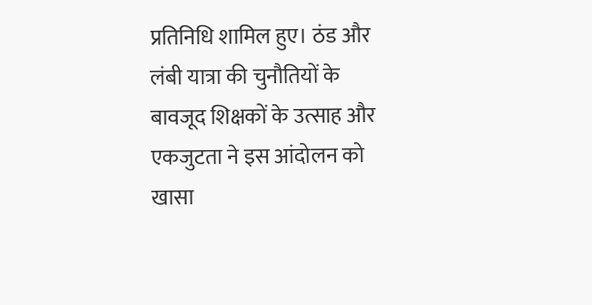प्रतिनिधि शामिल हुए। ठंड और लंबी यात्रा की चुनौतियों के बावजूद शिक्षकों के उत्साह और एकजुटता ने इस आंदोलन को खासा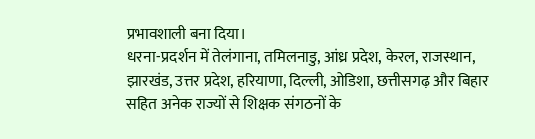प्रभावशाली बना दिया।
धरना-प्रदर्शन में तेलंगाना, तमिलनाडु, आंध्र प्रदेश, केरल, राजस्थान, झारखंड, उत्तर प्रदेश, हरियाणा, दिल्ली, ओडिशा, छत्तीसगढ़ और बिहार सहित अनेक राज्यों से शिक्षक संगठनों के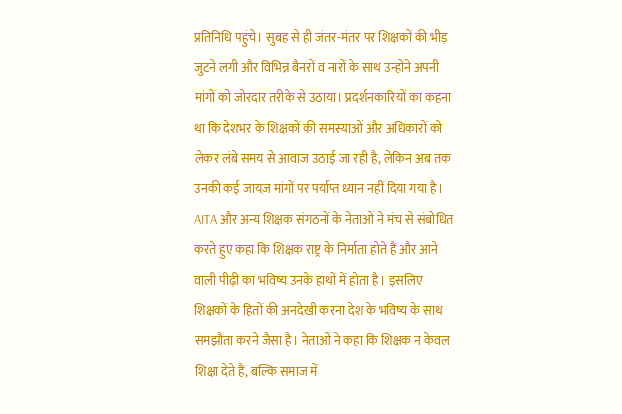प्रतिनिधि पहुंचे। सुबह से ही जंतर-मंतर पर शिक्षकों की भीड़ जुटने लगी और विभिन्न बैनरों व नारों के साथ उन्होंने अपनी मांगों को जोरदार तरीके से उठाया। प्रदर्शनकारियों का कहना था कि देशभर के शिक्षकों की समस्याओं और अधिकारों को लेकर लंबे समय से आवाज उठाई जा रही है, लेकिन अब तक उनकी कई जायज़ मांगों पर पर्याप्त ध्यान नहीं दिया गया है।
AITA और अन्य शिक्षक संगठनों के नेताओं ने मंच से संबोधित करते हुए कहा कि शिक्षक राष्ट्र के निर्माता होते हैं और आने वाली पीढ़ी का भविष्य उनके हाथों में होता है। इसलिए शिक्षकों के हितों की अनदेखी करना देश के भविष्य के साथ समझौता करने जैसा है। नेताओं ने कहा कि शिक्षक न केवल शिक्षा देते हैं, बल्कि समाज में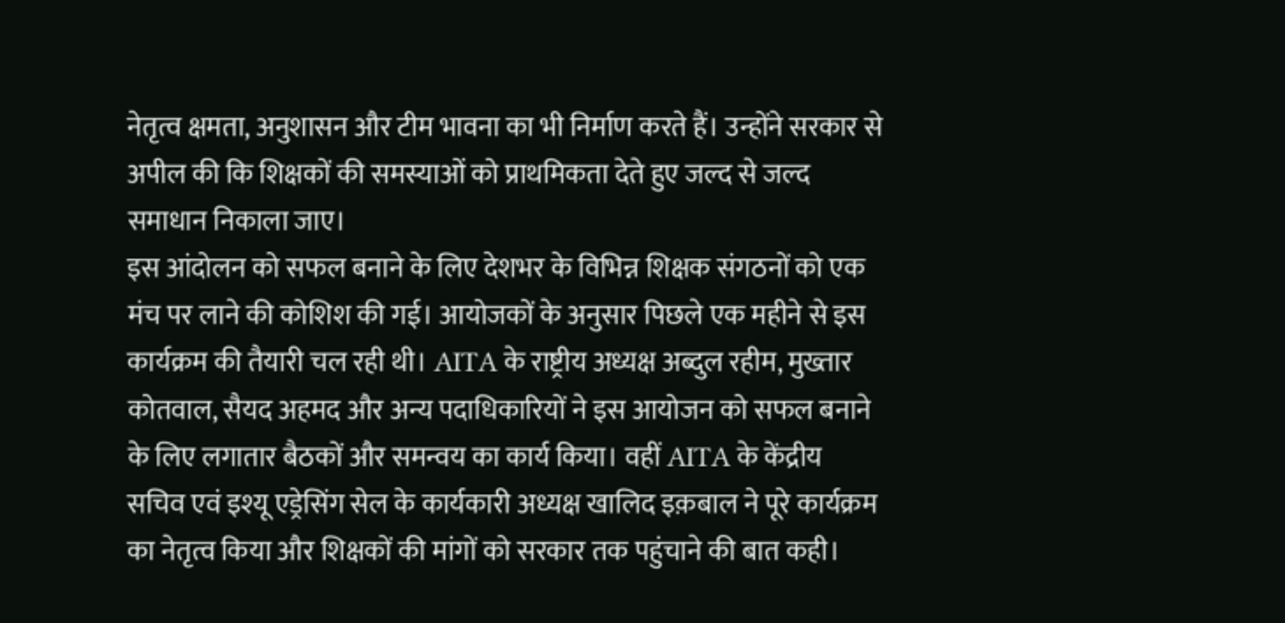नेतृत्व क्षमता, अनुशासन और टीम भावना का भी निर्माण करते हैं। उन्होंने सरकार से अपील की कि शिक्षकों की समस्याओं को प्राथमिकता देते हुए जल्द से जल्द समाधान निकाला जाए।
इस आंदोलन को सफल बनाने के लिए देशभर के विभिन्न शिक्षक संगठनों को एक मंच पर लाने की कोशिश की गई। आयोजकों के अनुसार पिछले एक महीने से इस कार्यक्रम की तैयारी चल रही थी। AITA के राष्ट्रीय अध्यक्ष अब्दुल रहीम, मुख्तार कोतवाल, सैयद अहमद और अन्य पदाधिकारियों ने इस आयोजन को सफल बनाने के लिए लगातार बैठकों और समन्वय का कार्य किया। वहीं AITA के केंद्रीय सचिव एवं इश्यू एड्रेसिंग सेल के कार्यकारी अध्यक्ष खालिद इक़बाल ने पूरे कार्यक्रम का नेतृत्व किया और शिक्षकों की मांगों को सरकार तक पहुंचाने की बात कही।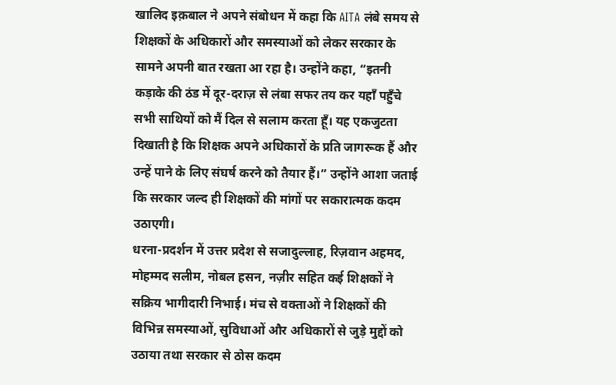खालिद इक़बाल ने अपने संबोधन में कहा कि AITA लंबे समय से शिक्षकों के अधिकारों और समस्याओं को लेकर सरकार के सामने अपनी बात रखता आ रहा है। उन्होंने कहा, “इतनी कड़ाके की ठंड में दूर-दराज़ से लंबा सफर तय कर यहाँ पहुँचे सभी साथियों को मैं दिल से सलाम करता हूँ। यह एकजुटता दिखाती है कि शिक्षक अपने अधिकारों के प्रति जागरूक हैं और उन्हें पाने के लिए संघर्ष करने को तैयार हैं।” उन्होंने आशा जताई कि सरकार जल्द ही शिक्षकों की मांगों पर सकारात्मक कदम उठाएगी।
धरना-प्रदर्शन में उत्तर प्रदेश से सजादुल्लाह, रिज़वान अहमद, मोहम्मद सलीम, नोबल हसन, नज़ीर सहित कई शिक्षकों ने सक्रिय भागीदारी निभाई। मंच से वक्ताओं ने शिक्षकों की विभिन्न समस्याओं, सुविधाओं और अधिकारों से जुड़े मुद्दों को उठाया तथा सरकार से ठोस कदम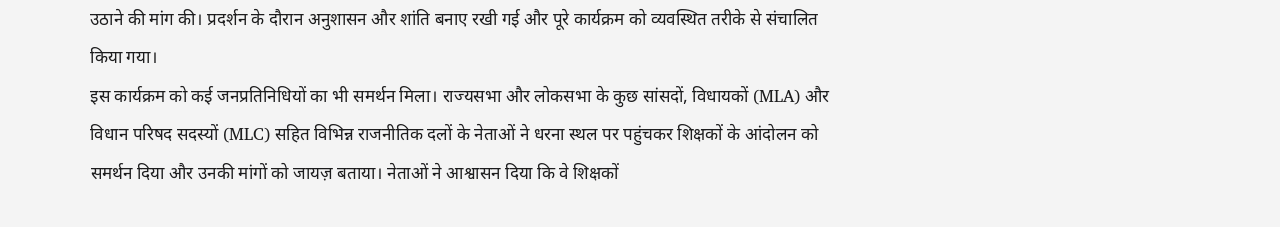उठाने की मांग की। प्रदर्शन के दौरान अनुशासन और शांति बनाए रखी गई और पूरे कार्यक्रम को व्यवस्थित तरीके से संचालित किया गया।
इस कार्यक्रम को कई जनप्रतिनिधियों का भी समर्थन मिला। राज्यसभा और लोकसभा के कुछ सांसदों, विधायकों (MLA) और विधान परिषद सदस्यों (MLC) सहित विभिन्न राजनीतिक दलों के नेताओं ने धरना स्थल पर पहुंचकर शिक्षकों के आंदोलन को समर्थन दिया और उनकी मांगों को जायज़ बताया। नेताओं ने आश्वासन दिया कि वे शिक्षकों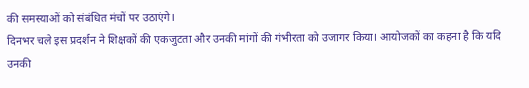की समस्याओं को संबंधित मंचों पर उठाएंगे।
दिनभर चले इस प्रदर्शन ने शिक्षकों की एकजुटता और उनकी मांगों की गंभीरता को उजागर किया। आयोजकों का कहना है कि यदि उनकी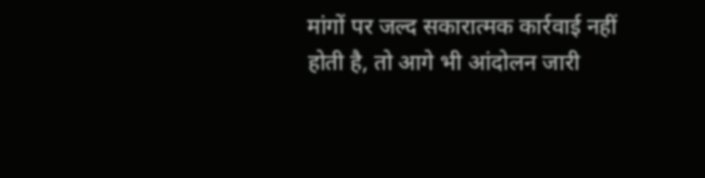मांगों पर जल्द सकारात्मक कार्रवाई नहीं होती है, तो आगे भी आंदोलन जारी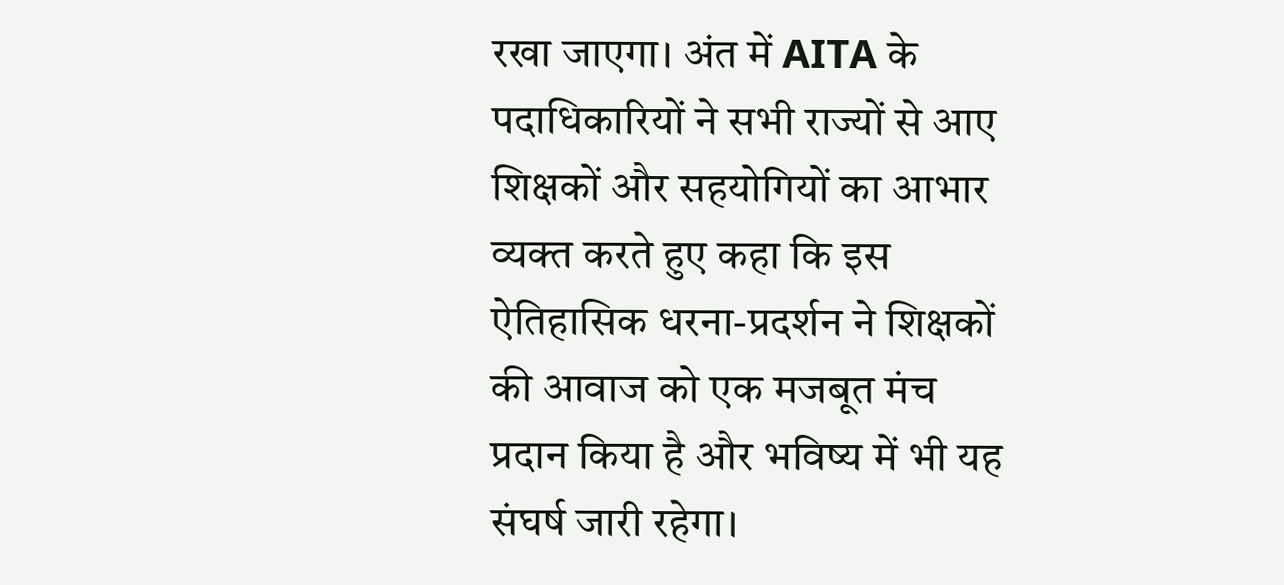रखा जाएगा। अंत में AITA के पदाधिकारियों ने सभी राज्यों से आए शिक्षकों और सहयोगियों का आभार व्यक्त करते हुए कहा कि इस ऐतिहासिक धरना-प्रदर्शन ने शिक्षकों की आवाज को एक मजबूत मंच प्रदान किया है और भविष्य में भी यह संघर्ष जारी रहेगा।